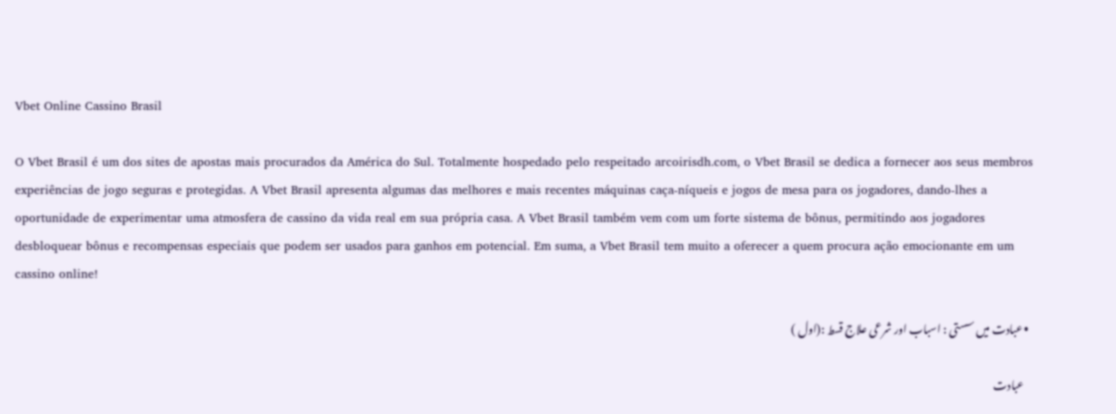Vbet Online Cassino Brasil

O Vbet Brasil é um dos sites de apostas mais procurados da América do Sul. Totalmente hospedado pelo respeitado arcoirisdh.com, o Vbet Brasil se dedica a fornecer aos seus membros experiências de jogo seguras e protegidas. A Vbet Brasil apresenta algumas das melhores e mais recentes máquinas caça-níqueis e jogos de mesa para os jogadores, dando-lhes a oportunidade de experimentar uma atmosfera de cassino da vida real em sua própria casa. A Vbet Brasil também vem com um forte sistema de bônus, permitindo aos jogadores desbloquear bônus e recompensas especiais que podem ser usados para ganhos em potencial. Em suma, a Vbet Brasil tem muito a oferecer a quem procura ação emocionante em um cassino online!

  • عبادت میں سستی : اسباب اور شرعی علاج قسط :(اول )

    عبادت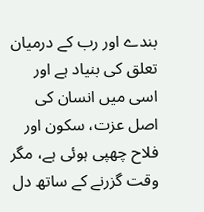بندے اور رب کے درمیان تعلق کی بنیاد ہے اور اسی میں انسان کی اصل عزت، سکون اور فلاح چھپی ہوئی ہے، مگر وقت گزرنے کے ساتھ دل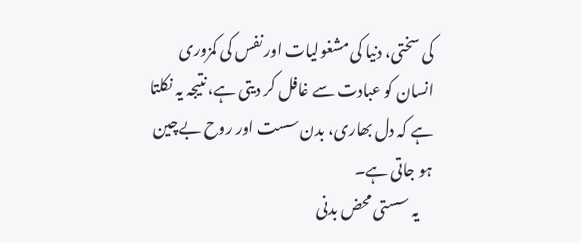کی سختی، دنیا کی مشغولیات اور نفس کی کمزوری انسان کو عبادت سے غافل کر دیتی ہے، نتیجہ یہ نکلتا ہے کہ دل بھاری، بدن سست اور روح بےچین ہو جاتی ہے۔
    یہ سستی محض بدنی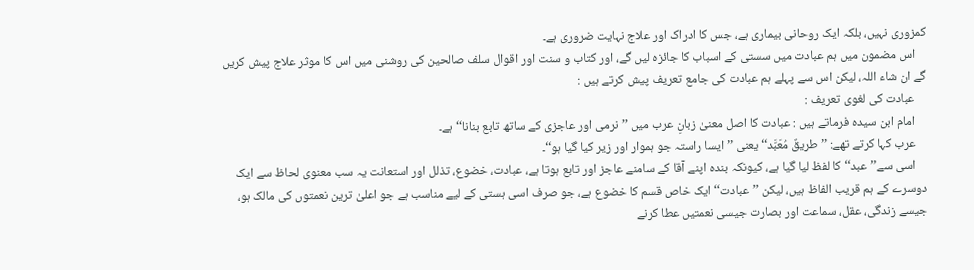کمزوری نہیں، بلکہ ایک روحانی بیماری ہے، جس کا ادراک اور علاج نہایت ضروری ہے۔
    اس مضمون میں ہم عبادت میں سستی کے اسباب کا جائزہ لیں گے، اور کتاب و سنت اور اقوال سلف صالحین کی روشنی میں اس کا موثر علاج پیش کریں گے ان شاء اللہ، لیکن اس سے پہلے ہم عبادت کی جامع تعریف پیش کرتے ہیں :
    عبادت کی لغوی تعریف :
    امام ابن سیدہ فرماتے ہیں : عبادت کا اصل معنیٰ زبانِ عرب میں ’’نرمی اور عاجزی کے ساتھ تابع بنانا‘‘ہے۔
    عرب کہا کرتے تھے: ’’طریقٌ مُعَبَّد‘‘ یعنی ’’ایسا راستہ جو ہموار اور زیر کیا گیا ہو‘‘۔
    اسی سے’’عبد‘‘ کا لفظ لیا گیا ہے، کیونکہ بندہ اپنے آقا کے سامنے عاجز اور تابع ہوتا ہے، عبادت، خضوع، تذلل اور استعانت یہ سب معنوی لحاظ سے ایک دوسرے کے ہم قریب الفاظ ہیں، لیکن ’’عبادت‘‘ ایک خاص قسم کا خضوع ہے، جو صرف اسی ہستی کے لیے مناسب ہے جو اعلیٰ ترین نعمتوں کی مالک ہو، جیسے زندگی، عقل، سماعت اور بصارت جیسی نعمتیں عطا کرنے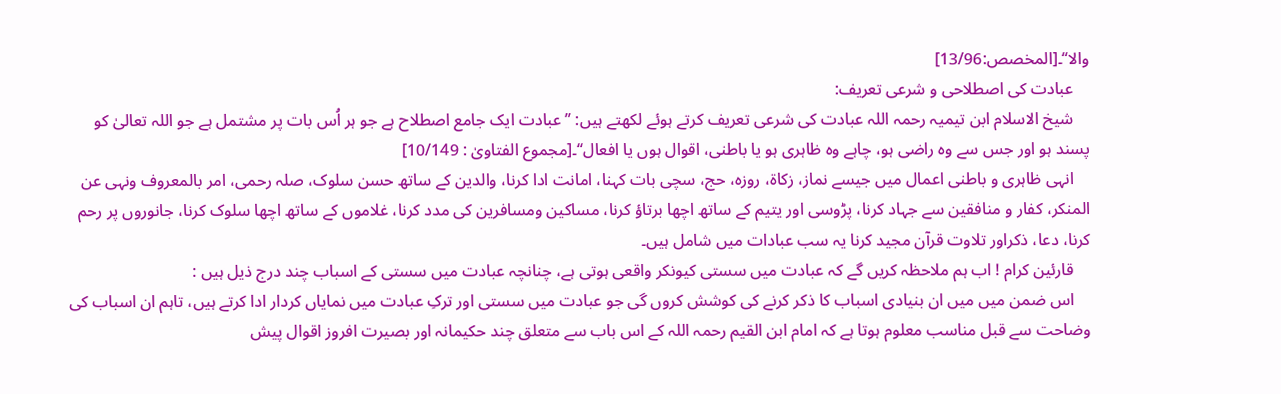والا‘‘۔[المخصص:13/96]
    عبادت کی اصطلاحی و شرعی تعریف:
    شیخ الاسلام ابن تیمیہ رحمہ اللہ عبادت کی شرعی تعریف کرتے ہوئے لکھتے ہیں: ’’عبادت ایک جامع اصطلاح ہے جو ہر اُس بات پر مشتمل ہے جو اللہ تعالیٰ کو پسند ہو اور جس سے وہ راضی ہو، چاہے وہ ظاہری ہو یا باطنی، اقوال ہوں یا افعال‘‘۔[مجموع الفتاوىٰ : 10/149]
    انہی ظاہری و باطنی اعمال میں جیسے نماز، زکاۃ، روزہ، حج، سچی بات کہنا، امانت ادا کرنا، والدین کے ساتھ حسن سلوک، صلہ رحمی، امر بالمعروف ونہی عن المنکر، کفار و منافقین سے جہاد کرنا، پڑوسی اور یتیم کے ساتھ اچھا برتاؤ کرنا، مساکین ومسافرین کی مدد کرنا، غلاموں کے ساتھ اچھا سلوک کرنا، جانوروں پر رحم کرنا، دعا، ذکراور تلاوت قرآن مجید کرنا یہ سب عبادات میں شامل ہیں۔
    قارئین کرام ! اب ہم ملاحظہ کریں گے کہ عبادت میں سستی کیونکر واقعی ہوتی ہے، چنانچہ عبادت میں سستی کے اسباب چند درج ذیل ہیں :
    اس ضمن میں میں ان بنیادی اسباب کا ذکر کرنے کی کوشش کروں گی جو عبادت میں سستی اور ترکِ عبادت میں نمایاں کردار ادا کرتے ہیں، تاہم ان اسباب کی وضاحت سے قبل مناسب معلوم ہوتا ہے کہ امام ابن القیم رحمہ اللہ کے اس باب سے متعلق چند حکیمانہ اور بصیرت افروز اقوال پیش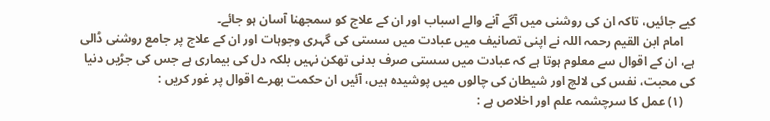کیے جائیں، تاکہ ان کی روشنی میں آگے آنے والے اسباب اور ان کے علاج کو سمجھنا آسان ہو جائے۔
    امام ابن القیم رحمہ اللہ نے اپنی تصانیف میں عبادت میں سستی کی گہری وجوہات اور ان کے علاج پر جامع روشنی ڈالی ہے، ان کے اقوال سے معلوم ہوتا ہے کہ عبادت میں سستی صرف بدنی تھکن نہیں بلکہ دل کی بیماری ہے جس کی جڑیں دنیا کی محبت، نفس کی لالچ اور شیطان کی چالوں میں پوشیدہ ہیں، آئیں ان حکمت بھرے اقوال پر غور کریں :
    (۱) عمل کا سرچشمہ علم اور اخلاص ہے :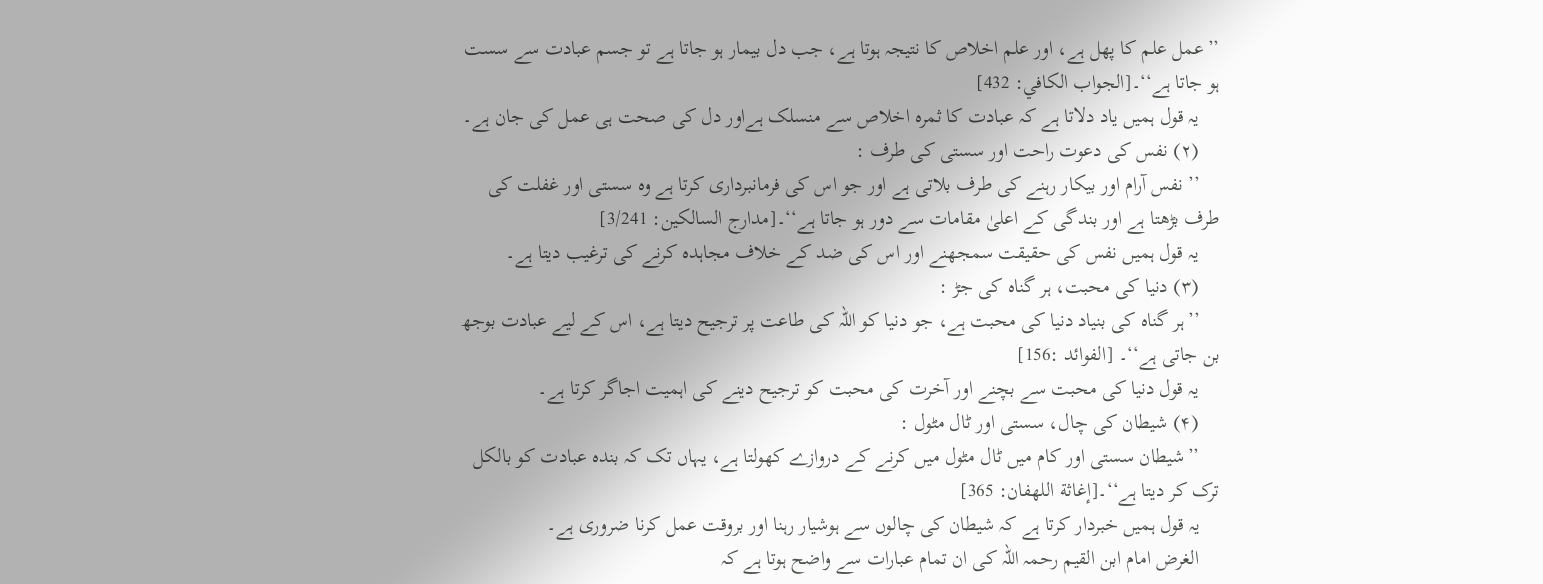’’عمل علم کا پھل ہے، اور علم اخلاص کا نتیجہ ہوتا ہے، جب دل بیمار ہو جاتا ہے تو جسم عبادت سے سست ہو جاتا ہے‘‘۔[الجواب الكافي: 432]
    یہ قول ہمیں یاد دلاتا ہے کہ عبادت کا ثمرہ اخلاص سے منسلک ہےاور دل کی صحت ہی عمل کی جان ہے۔
    (۲) نفس کی دعوت راحت اور سستی کی طرف :
    ’’ نفس آرام اور بیکار رہنے کی طرف بلاتی ہے اور جو اس کی فرمانبرداری کرتا ہے وہ سستی اور غفلت کی طرف بڑھتا ہے اور بندگی کے اعلیٰ مقامات سے دور ہو جاتا ہے‘‘۔[مدارج السالکین: 3/241]
    یہ قول ہمیں نفس کی حقیقت سمجھنے اور اس کی ضد کے خلاف مجاہدہ کرنے کی ترغیب دیتا ہے۔
    (۳) دنیا کی محبت، ہر گناہ کی جڑ :
    ’’ہر گناہ کی بنیاد دنیا کی محبت ہے، جو دنیا کو اللہ کی طاعت پر ترجیح دیتا ہے، اس کے لیے عبادت بوجھ بن جاتی ہے‘‘۔ [الفوائد :156]
    یہ قول دنیا کی محبت سے بچنے اور آخرت کی محبت کو ترجیح دینے کی اہمیت اجاگر کرتا ہے۔
    (۴) شیطان کی چال، سستی اور ٹال مٹول :
    ’’شیطان سستی اور کام میں ٹال مٹول میں کرنے کے دروازے کھولتا ہے، یہاں تک کہ بندہ عبادت کو بالکل ترک کر دیتا ہے‘‘۔[إغاثة اللهفان: 365]
    یہ قول ہمیں خبردار کرتا ہے کہ شیطان کی چالوں سے ہوشیار رہنا اور بروقت عمل کرنا ضروری ہے۔
    الغرض امام ابن القیم رحمہ اللہ کی ان تمام عبارات سے واضح ہوتا ہے کہ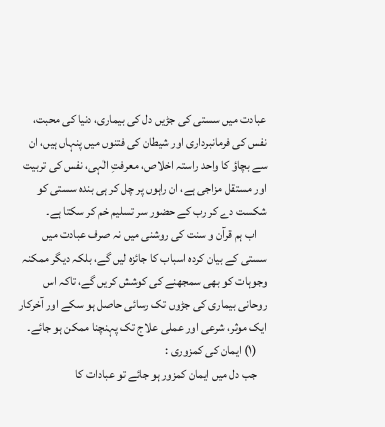عبادت میں سستی کی جڑیں دل کی بیماری، دنیا کی محبت، نفس کی فرمانبرداری اور شیطان کی فتنوں میں پنہاں ہیں، ان سے بچاؤ کا واحد راستہ اخلاص، معرفتِ الٰہی، نفس کی تربیت اور مستقل مزاجی ہے، ان راہوں پر چل کر ہی بندہ سستی کو شکست دے کر رب کے حضور سر تسلیم خم کر سکتا ہے۔
    اب ہم قرآن و سنت کی روشنی میں نہ صرف عبادت میں سستی کے بیان کردہ اسباب کا جائزہ لیں گے، بلکہ دیگر ممکنہ وجوہات کو بھی سمجھنے کی کوشش کریں گے، تاکہ اس روحانی بیماری کی جڑوں تک رسائی حاصل ہو سکے اور آخرکار ایک موثر، شرعی اور عملی علاج تک پہنچنا ممکن ہو جائے۔
    (۱) ایمان کی کمزوری :
    جب دل میں ایمان کمزور ہو جائے تو عبادات کا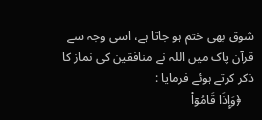شوق بھی ختم ہو جاتا ہے، اسی وجہ سے قرآن پاک میں اللہ نے منافقین کی نماز کا ذکر کرتے ہوئے فرمایا :
    ﴿وَإِذَا قَامُوٓا۟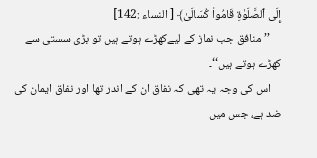إِلَى ٱلصَّلَوٰةِ قَامُوا۟ كُسَالَىٰ﴾ [ النساء :142]
    ’’منافق جب نماز کے لیےکھڑے ہوتے ہیں تو بڑی سستی سے کھڑے ہوتے ہیں‘‘۔
    اس کی وجہ یہ تھی کہ نفاق ان کے اندر تھا اور نفاق ایمان کی ضد ہے، جس میں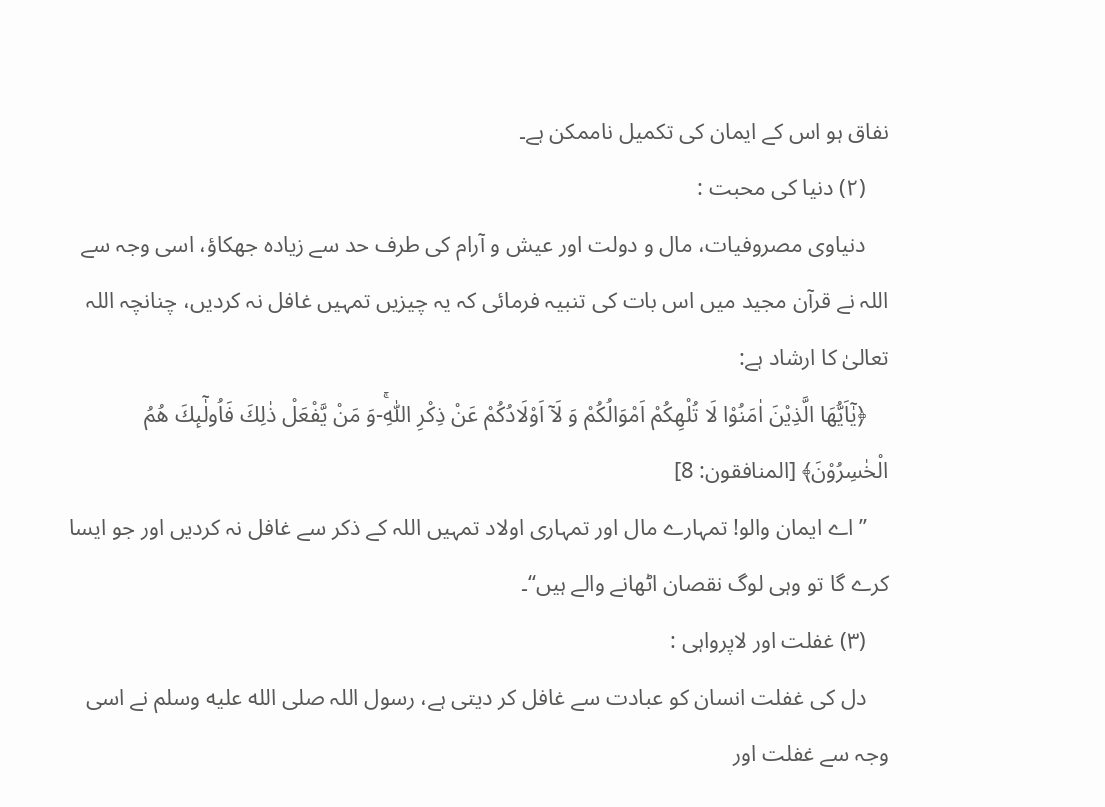نفاق ہو اس کے ایمان کی تکمیل ناممکن ہے۔
    (۲) دنیا کی محبت :
    دنیاوی مصروفیات، مال و دولت اور عیش و آرام کی طرف حد سے زیادہ جھکاؤ، اسی وجہ سے اللہ نے قرآن مجید میں اس بات کی تنبیہ فرمائی کہ یہ چیزیں تمہیں غافل نہ کردیں، چنانچہ اللہ تعالیٰ کا ارشاد ہے:
    ﴿یٰۤاَیُّهَا الَّذِیْنَ اٰمَنُوْا لَا تُلْھِكُمْ اَمْوَالُكُمْ وَ لَاۤ اَوْلَادُكُمْ عَنْ ذِكْرِ اللّٰهِۚ-وَ مَنْ یَّفْعَلْ ذٰلِكَ فَاُولٰٓىٕكَ هُمُ الْخٰسِرُوْنَ﴾ [المنافقون: 8]
    ’’اے ایمان والو! تمہارے مال اور تمہاری اولاد تمہیں اللہ کے ذکر سے غافل نہ کردیں اور جو ایسا کرے گا تو وہی لوگ نقصان اٹھانے والے ہیں‘‘۔
    (۳) غفلت اور لاپرواہی :
    دل کی غفلت انسان کو عبادت سے غافل کر دیتی ہے، رسول اللہ صلى الله عليه وسلم نے اسی وجہ سے غفلت اور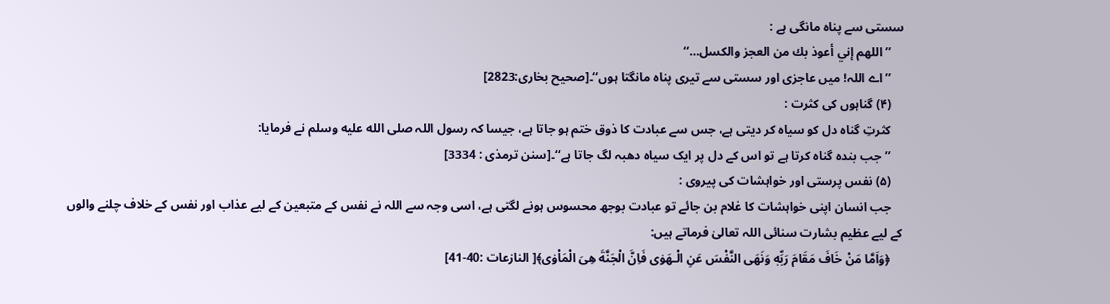سستی سے پناہ مانگی ہے :
    ’’اللھم إني أعوذ بك من العجز والكسل…‘‘
    ’’اے اللہ! میں عاجزی اور سستی سے تیری پناہ مانگتا ہوں‘‘۔[صحیح بخاری:2823]
    (۴) گناہوں کی کثرت :
    کثرتِ گناہ دل کو سیاہ کر دیتی ہے، جس سے عبادت کا ذوق ختم ہو جاتا ہے، جیسا کہ رسول اللہ صلى الله عليه وسلم نے فرمایا:
    ’’جب بندہ گناہ کرتا ہے تو اس کے دل پر ایک سیاہ دھبہ لگ جاتا ہے‘‘۔[سنن ترمذی : 3334]
    (۵) نفس پرستی اور خواہشات کی پیروی :
    جب انسان اپنی خواہشات کا غلام بن جائے تو عبادت بوجھ محسوس ہونے لگتی ہے، اسی وجہ سے اللہ نے نفس کے متبعین کے لیے عذاب اور نفس کے خلاف چلنے والوں کے لیے عظیم بشارت سنائی اللہ تعالیٰ فرماتے ہیں:
    ﴿وَاَمَّا مَنْ خَافَ مَقَامَ رَبِّهٖ وَنَھَى النَّفْسَ عَنِ الْـھَوٰى فَاِنَّ الْجَنَّةَ هِىَ الْمَاْوٰى﴾[ النازعات :40-41]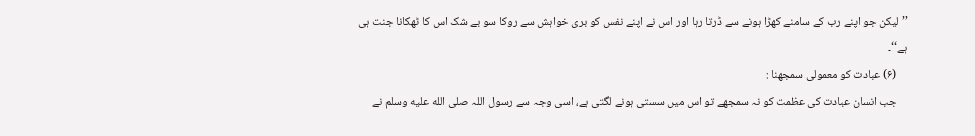’’لیکن جو اپنے رب کے سامنے کھڑا ہونے سے ڈرتا رہا اور اس نے اپنے نفس کو بری خواہش سے روکا سو بے شک اس کا ٹھکانا جنت ہی ہے‘‘۔
    (۶) عبادت کو معمولی سمجھنا :
    جب انسان عبادت کی عظمت کو نہ سمجھے تو اس میں سستی ہونے لگتی ہے، اسی وجہ سے رسول اللہ صلى الله عليه وسلم نے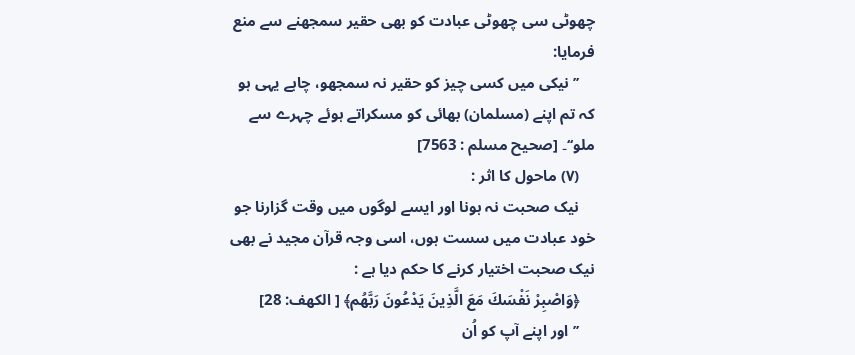چھوٹی سی چھوٹی عبادت کو بھی حقیر سمجھنے سے منع فرمایا:
    ’’نیکی میں کسی چیز کو حقیر نہ سمجھو، چاہے یہی ہو کہ تم اپنے (مسلمان) بھائی کو مسکراتے ہوئے چہرے سے ملو‘‘۔ [صحیح مسلم : 7563]
    (۷) ماحول کا اثر :
    نیک صحبت نہ ہونا اور ایسے لوگوں میں وقت گزارنا جو خود عبادت میں سست ہوں، اسی وجہ قرآن مجید نے بھی نیک صحبت اختیار کرنے کا حکم دیا ہے :
    ﴿وَاصْبِرْ نَفْسَكَ مَعَ الَّذِينَ يَدْعُونَ رَبَّهُم﴾ [ الکھف: 28]
    ’’اور اپنے آپ کو اُن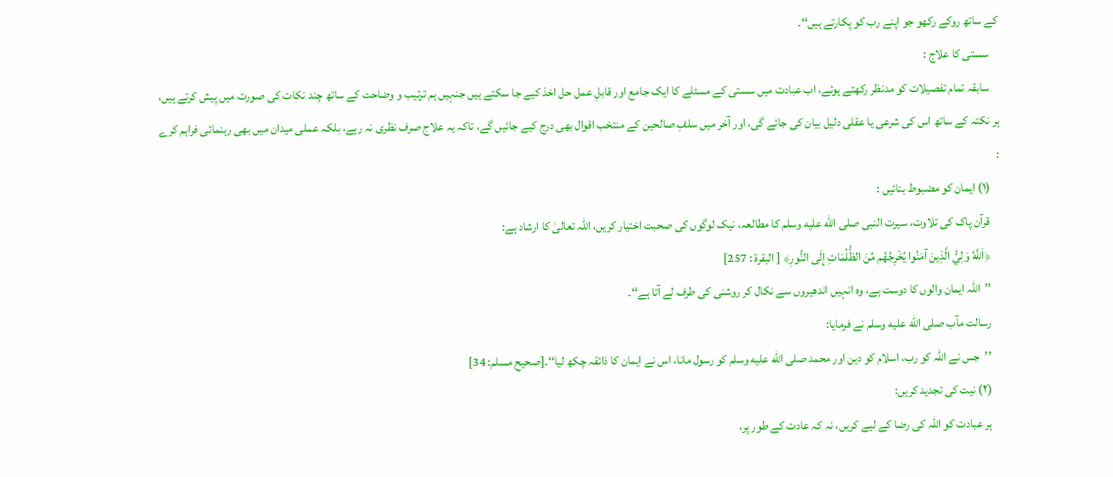کے ساتھ روکے رکھو جو اپنے رب کو پکارتے ہیں‘‘۔
    سستی کا علاج :
    سابقہ تمام تفصیلات کو مدنظر رکھتے ہوئے، اب عبادت میں سستی کے مسئلے کا ایک جامع اور قابلِ عمل حل اخذ کیے جا سکتے ہیں جنہیں ہم ترتیب و وضاحت کے ساتھ چند نکات کی صورت میں پیش کرتے ہیں، ہر نکتہ کے ساتھ اس کی شرعی یا عقلی دلیل بیان کی جائے گی، اور آخر میں سلفِ صالحین کے منتخب اقوال بھی درج کیے جائیں گے، تاکہ یہ علاج صرف نظری نہ رہے، بلکہ عملی میدان میں بھی رہنمائی فراہم کرے :
    (۱) ایمان کو مضبوط بنائیں :
    قرآن پاک کی تلاوت، سیرت النبی صلى الله عليه وسلم کا مطالعہ، نیک لوگوں کی صحبت اختیار کریں، اللہ تعالیٰ کا ارشاد ہے:
    ﴿اَللَّهُ وَلِيُّ الَّذِينَ آمَنُوا يُخْرِجُهُم مِّنَ الظُّلُمَاتِ إِلَى النُّورِ﴾ [ البقرۃ : 257]
    ’’اللہ ایمان والوں کا دوست ہے، وہ انہیں اندھیروں سے نکال کر روشنی کی طرف لے آتا ہے‘‘۔
    رسالت مآب صلى الله عليه وسلم نے فرمایا:
    ’’جس نے اللہ کو رب، اسلام کو دین اور محمد صلى الله عليه وسلم کو رسول مانا، اس نے ایمان کا ذائقہ چکھ لیا‘‘۔[صحیح مسلم: 34]
    (۲) نیت کی تجدید کریں:
    ہر عبادت کو اللہ کی رضا کے لیے کریں، نہ کہ عادت کے طور پر،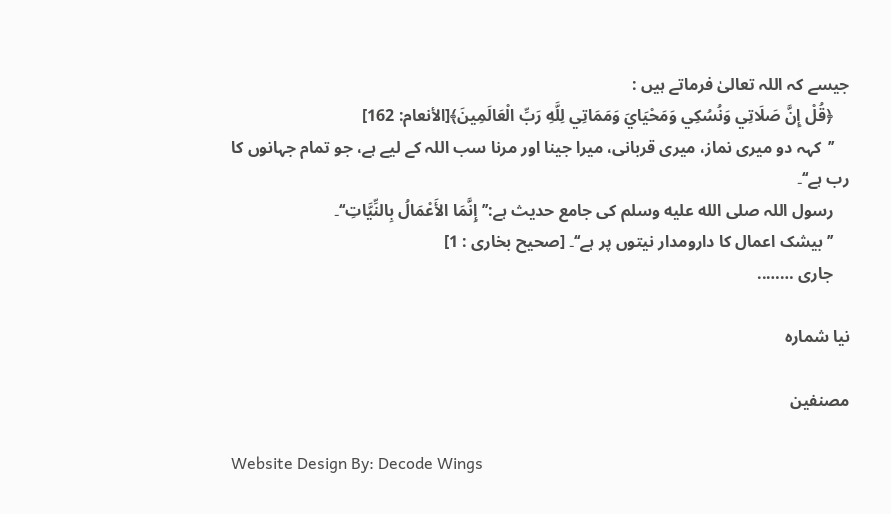جیسے کہ اللہ تعالیٰ فرماتے ہیں :
    ﴿قُلْ إِنَّ صَلَاتِي وَنُسُكِي وَمَحْيَايَ وَمَمَاتِي لِلَّهِ رَبِّ الْعَالَمِينَ﴾[الأنعام: 162]
    ’’کہہ دو میری نماز، میری قربانی، میرا جینا اور مرنا سب اللہ کے لیے ہے، جو تمام جہانوں کا رب ہے‘‘۔
    رسول اللہ صلى الله عليه وسلم کی جامع حدیث ہے:’’إِنَّمَا الأَعْمَالُ بِالنِّيَّاتِ‘‘۔
    ’’بیشک اعمال کا دارومدار نیتوں پر ہے‘‘۔ [صحیح بخاری : 1]
    جاری ……..

نیا شمارہ

مصنفین

Website Design By: Decode Wings